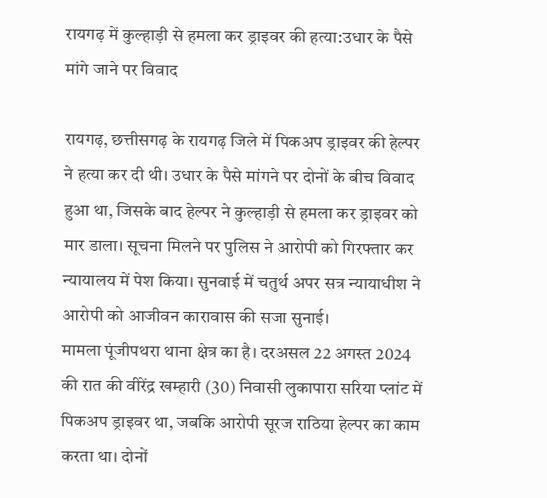रायगढ़ में कुल्हाड़ी से हमला कर ड्राइवर की हत्या:उधार के पैसे मांगे जाने पर विवाद

रायगढ़, छत्तीसगढ़ के रायगढ़ जिले में पिकअप ड्राइवर की हेल्पर ने हत्या कर दी थी। उधार के पैसे मांगने पर दोनों के बीच विवाद हुआ था, जिसके बाद हेल्पर ने कुल्हाड़ी से हमला कर ड्राइवर को मार डाला। सूचना मिलने पर पुलिस ने आरोपी को गिरफ्तार कर न्यायालय में पेश किया। सुनवाई में चतुर्थ अपर सत्र न्यायाधीश ने आरोपी को आजीवन कारावास की सजा सुनाई।
मामला पूंजीपथरा थाना क्षेत्र का है। दरअसल 22 अगस्त 2024 की रात की वीरेंद्र खम्हारी (30) निवासी लुकापारा सरिया प्लांट में पिकअप ड्राइवर था, जबकि आरोपी सूरज राठिया हेल्पर का काम करता था। दोनों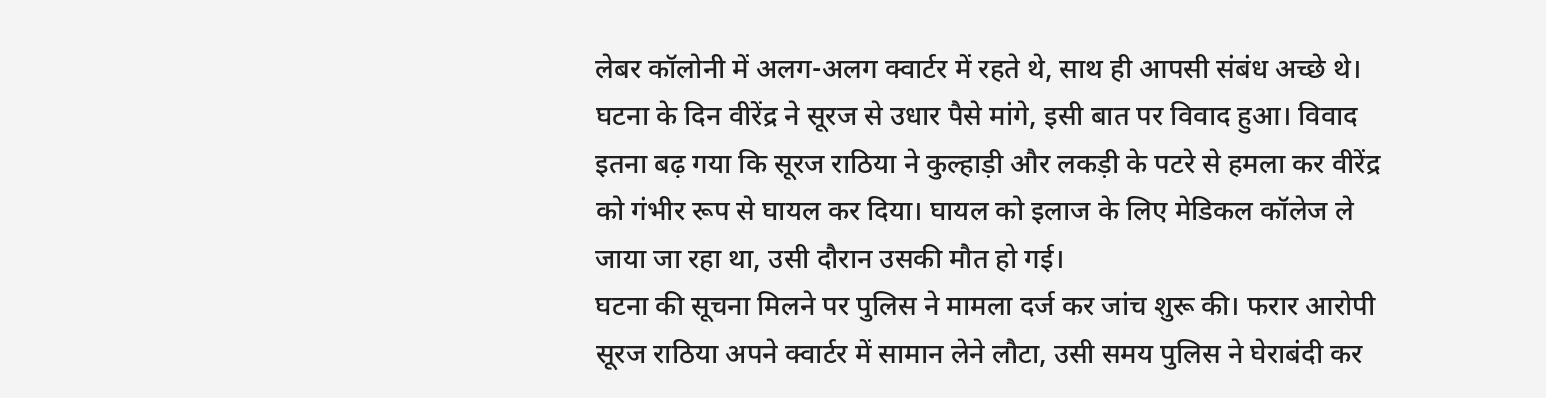लेबर कॉलोनी में अलग-अलग क्वार्टर में रहते थे, साथ ही आपसी संबंध अच्छे थे।
घटना के दिन वीरेंद्र ने सूरज से उधार पैसे मांगे, इसी बात पर विवाद हुआ। विवाद इतना बढ़ गया कि सूरज राठिया ने कुल्हाड़ी और लकड़ी के पटरे से हमला कर वीरेंद्र को गंभीर रूप से घायल कर दिया। घायल को इलाज के लिए मेडिकल कॉलेज ले जाया जा रहा था, उसी दौरान उसकी मौत हो गई।
घटना की सूचना मिलने पर पुलिस ने मामला दर्ज कर जांच शुरू की। फरार आरोपी सूरज राठिया अपने क्वार्टर में सामान लेने लौटा, उसी समय पुलिस ने घेराबंदी कर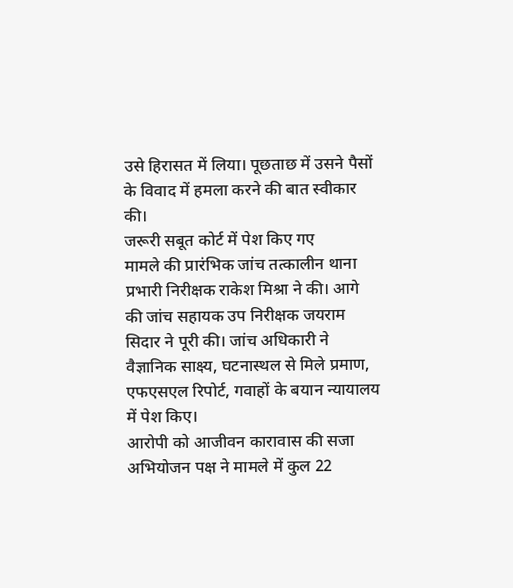उसे हिरासत में लिया। पूछताछ में उसने पैसों के विवाद में हमला करने की बात स्वीकार की।
जरूरी सबूत कोर्ट में पेश किए गए
मामले की प्रारंभिक जांच तत्कालीन थाना प्रभारी निरीक्षक राकेश मिश्रा ने की। आगे की जांच सहायक उप निरीक्षक जयराम सिदार ने पूरी की। जांच अधिकारी ने वैज्ञानिक साक्ष्य, घटनास्थल से मिले प्रमाण, एफएसएल रिपोर्ट, गवाहों के बयान न्यायालय में पेश किए।
आरोपी को आजीवन कारावास की सजा
अभियोजन पक्ष ने मामले में कुल 22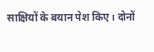साक्षियों के बयान पेश किए। दोनों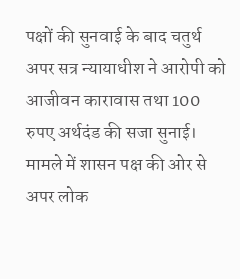पक्षों की सुनवाई के बाद चतुर्थ अपर सत्र न्यायाधीश ने आरोपी को आजीवन कारावास तथा 100 रुपए अर्थदंड की सजा सुनाई। मामले में शासन पक्ष की ओर से अपर लोक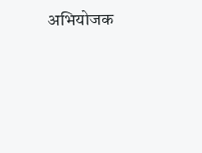अभियोजक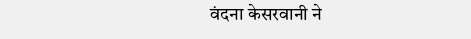वंदना केसरवानी ने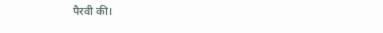पैरवी की।